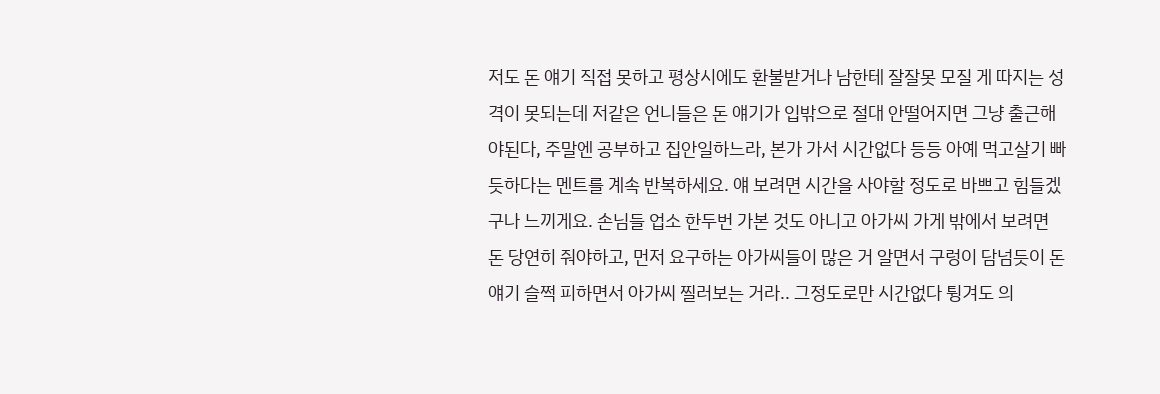저도 돈 얘기 직접 못하고 평상시에도 환불받거나 남한테 잘잘못 모질 게 따지는 성격이 못되는데 저같은 언니들은 돈 얘기가 입밖으로 절대 안떨어지면 그냥 출근해야된다, 주말엔 공부하고 집안일하느라, 본가 가서 시간없다 등등 아예 먹고살기 빠듯하다는 멘트를 계속 반복하세요. 얘 보려면 시간을 사야할 정도로 바쁘고 힘들겠구나 느끼게요. 손님들 업소 한두번 가본 것도 아니고 아가씨 가게 밖에서 보려면 돈 당연히 줘야하고, 먼저 요구하는 아가씨들이 많은 거 알면서 구렁이 담넘듯이 돈얘기 슬쩍 피하면서 아가씨 찔러보는 거라.. 그정도로만 시간없다 튕겨도 의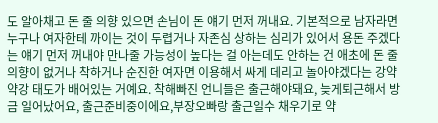도 알아채고 돈 줄 의향 있으면 손님이 돈 얘기 먼저 꺼내요. 기본적으로 남자라면 누구나 여자한테 까이는 것이 두렵거나 자존심 상하는 심리가 있어서 용돈 주겠다는 얘기 먼저 꺼내야 만나줄 가능성이 높다는 걸 아는데도 안하는 건 애초에 돈 줄 의향이 없거나 착하거나 순진한 여자면 이용해서 싸게 데리고 놀아야겠다는 강약약강 태도가 배어있는 거예요. 착해빠진 언니들은 출근해야돼요, 늦게퇴근해서 방금 일어났어요, 출근준비중이에요,부장오빠랑 출근일수 채우기로 약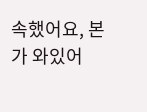속했어요, 본가 와있어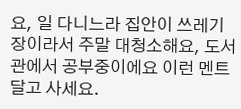요, 일 다니느라 집안이 쓰레기장이라서 주말 대청소해요, 도서관에서 공부중이에요 이런 멘트 달고 사세요.